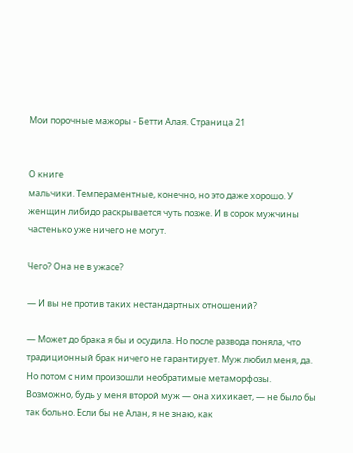Мои порочные мажоры - Бетти Алая. Страница 21


О книге
мальчики. Темпераментные, конечно, но это даже хорошо. У женщин либидо раскрывается чуть позже. И в сорок мужчины частенько уже ничего не могут.

Чего? Она не в ужасе?

— И вы не против таких нестандартных отношений?

— Может до брака я бы и осудила. Но после развода поняла, что традиционный брак ничего не гарантирует. Муж любил меня, да. Но потом с ним произошли необратимые метаморфозы. Возможно, будь у меня второй муж — она хихикает, — не было бы так больно. Если бы не Алан, я не знаю, как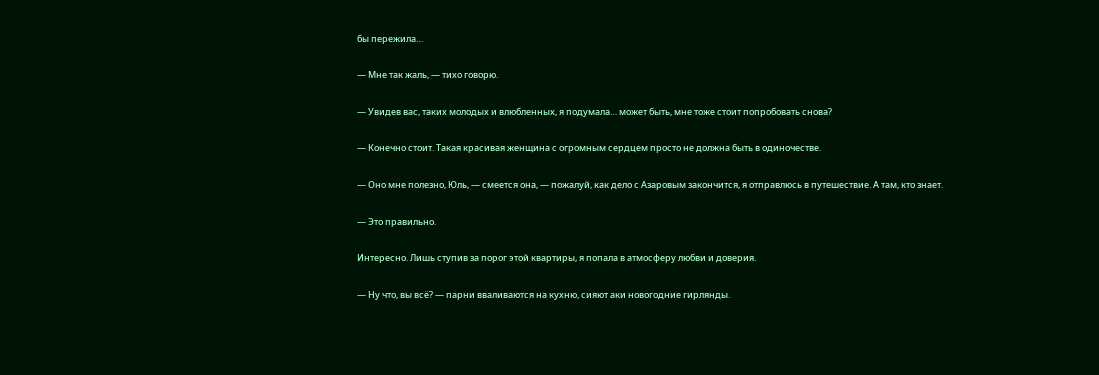бы пережила…

— Мне так жаль, — тихо говорю.

— Увидев вас, таких молодых и влюбленных, я подумала… может быть, мне тоже стоит попробовать снова?

— Конечно стоит. Такая красивая женщина с огромным сердцем просто не должна быть в одиночестве.

— Оно мне полезно, Юль, — смеется она, — пожалуй, как дело с Азаровым закончится, я отправлюсь в путешествие. А там, кто знает.

— Это правильно.

Интересно. Лишь ступив за порог этой квартиры, я попала в атмосферу любви и доверия.

— Ну что, вы всё? — парни вваливаются на кухню, сияют аки новогодние гирлянды.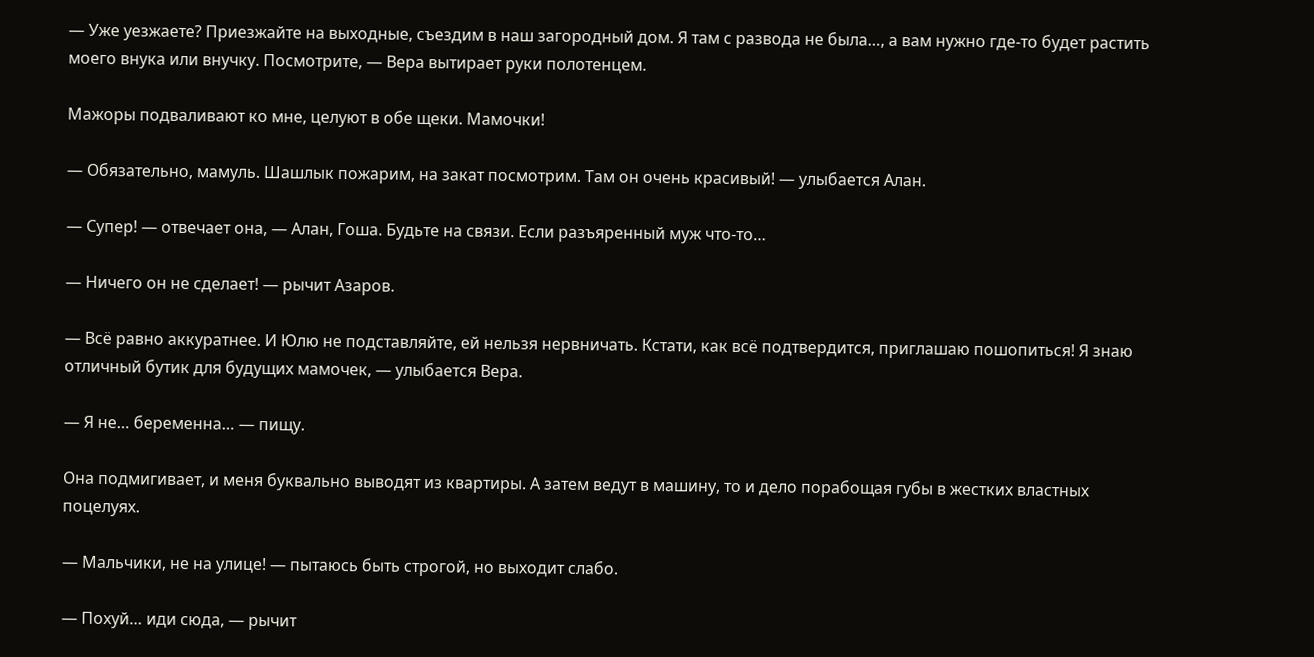— Уже уезжаете? Приезжайте на выходные, съездим в наш загородный дом. Я там с развода не была…, а вам нужно где-то будет растить моего внука или внучку. Посмотрите, — Вера вытирает руки полотенцем.

Мажоры подваливают ко мне, целуют в обе щеки. Мамочки!

— Обязательно, мамуль. Шашлык пожарим, на закат посмотрим. Там он очень красивый! — улыбается Алан.

— Супер! — отвечает она, — Алан, Гоша. Будьте на связи. Если разъяренный муж что-то…

— Ничего он не сделает! — рычит Азаров.

— Всё равно аккуратнее. И Юлю не подставляйте, ей нельзя нервничать. Кстати, как всё подтвердится, приглашаю пошопиться! Я знаю отличный бутик для будущих мамочек, — улыбается Вера.

— Я не… беременна… — пищу.

Она подмигивает, и меня буквально выводят из квартиры. А затем ведут в машину, то и дело порабощая губы в жестких властных поцелуях.

— Мальчики, не на улице! — пытаюсь быть строгой, но выходит слабо.

— Похуй… иди сюда, — рычит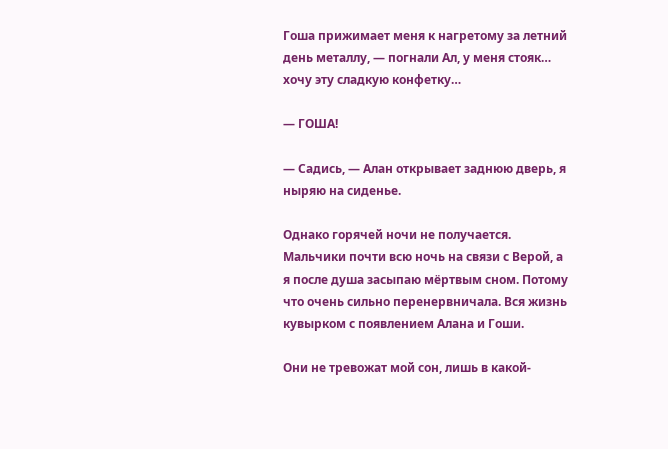Гоша прижимает меня к нагретому за летний день металлу, — погнали Ал, у меня стояк… хочу эту сладкую конфетку…

— ГОША!

— Садись, — Алан открывает заднюю дверь, я ныряю на сиденье.

Однако горячей ночи не получается. Мальчики почти всю ночь на связи с Верой, а я после душа засыпаю мёртвым сном. Потому что очень сильно перенервничала. Вся жизнь кувырком с появлением Алана и Гоши.

Они не тревожат мой сон, лишь в какой-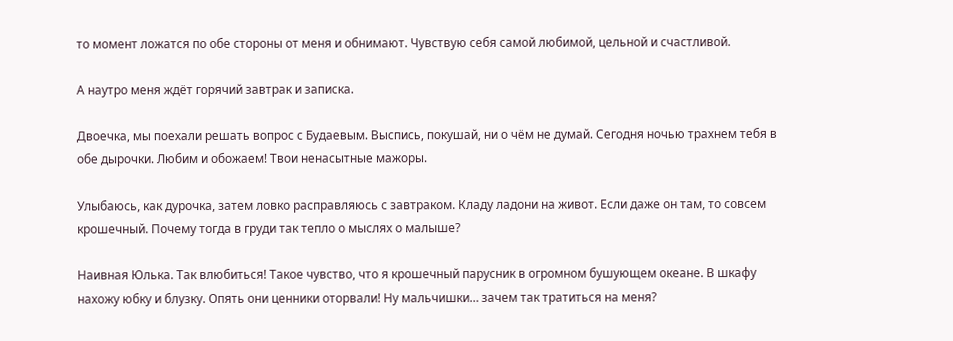то момент ложатся по обе стороны от меня и обнимают. Чувствую себя самой любимой, цельной и счастливой.

А наутро меня ждёт горячий завтрак и записка.

Двоечка, мы поехали решать вопрос с Будаевым. Выспись, покушай, ни о чём не думай. Сегодня ночью трахнем тебя в обе дырочки. Любим и обожаем! Твои ненасытные мажоры.

Улыбаюсь, как дурочка, затем ловко расправляюсь с завтраком. Кладу ладони на живот. Если даже он там, то совсем крошечный. Почему тогда в груди так тепло о мыслях о малыше?

Наивная Юлька. Так влюбиться! Такое чувство, что я крошечный парусник в огромном бушующем океане. В шкафу нахожу юбку и блузку. Опять они ценники оторвали! Ну мальчишки… зачем так тратиться на меня?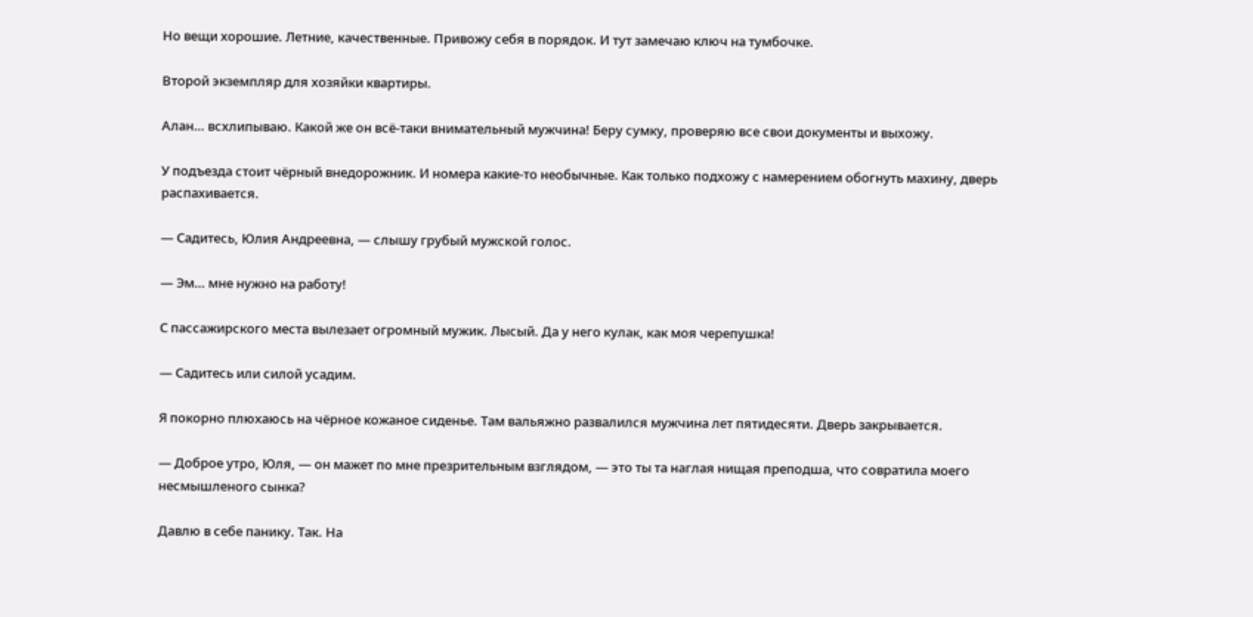Но вещи хорошие. Летние, качественные. Привожу себя в порядок. И тут замечаю ключ на тумбочке.

Второй экземпляр для хозяйки квартиры.

Алан… всхлипываю. Какой же он всё-таки внимательный мужчина! Беру сумку, проверяю все свои документы и выхожу.

У подъезда стоит чёрный внедорожник. И номера какие-то необычные. Как только подхожу с намерением обогнуть махину, дверь распахивается.

— Садитесь, Юлия Андреевна, — слышу грубый мужской голос.

— Эм… мне нужно на работу!

С пассажирского места вылезает огромный мужик. Лысый. Да у него кулак, как моя черепушка!

— Садитесь или силой усадим.

Я покорно плюхаюсь на чёрное кожаное сиденье. Там вальяжно развалился мужчина лет пятидесяти. Дверь закрывается.

— Доброе утро, Юля, — он мажет по мне презрительным взглядом, — это ты та наглая нищая преподша, что совратила моего несмышленого сынка?

Давлю в себе панику. Так. На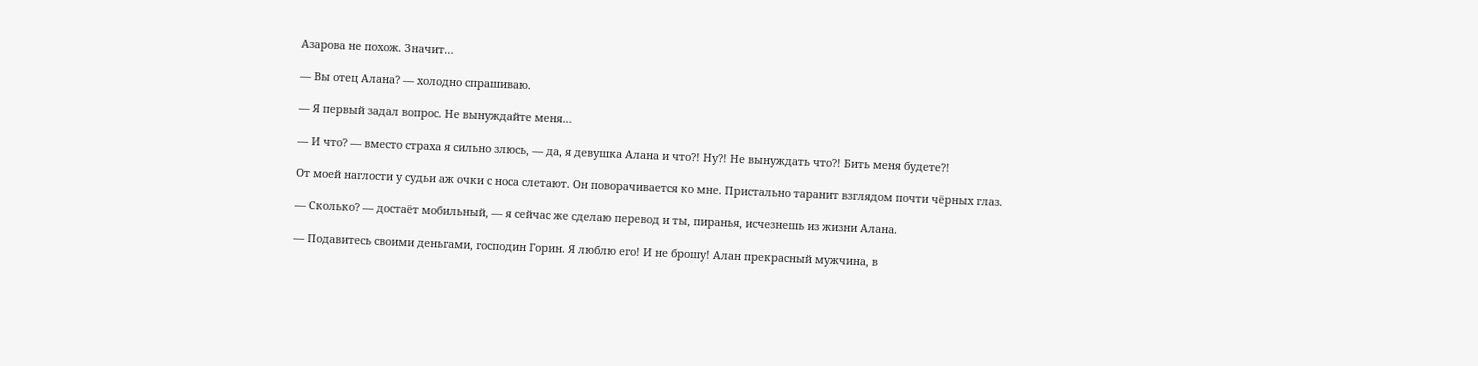Азарова не похож. Значит…

— Вы отец Алана? — холодно спрашиваю.

— Я первый задал вопрос. Не вынуждайте меня…

— И что? — вместо страха я сильно злюсь, — да, я девушка Алана и что?! Ну?! Не вынуждать что?! Бить меня будете?!

От моей наглости у судьи аж очки с носа слетают. Он поворачивается ко мне. Пристально таранит взглядом почти чёрных глаз.

— Сколько? — достаёт мобильный, — я сейчас же сделаю перевод и ты, пиранья, исчезнешь из жизни Алана.

— Подавитесь своими деньгами, господин Горин. Я люблю его! И не брошу! Алан прекрасный мужчина, в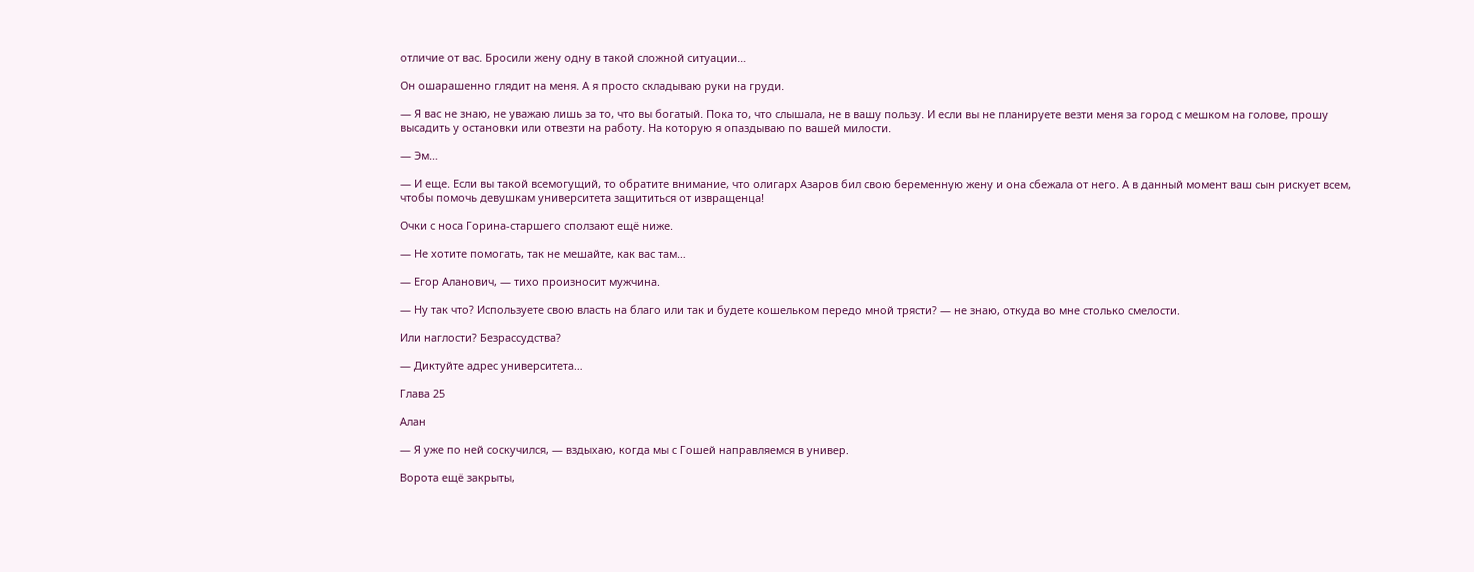отличие от вас. Бросили жену одну в такой сложной ситуации…

Он ошарашенно глядит на меня. А я просто складываю руки на груди.

— Я вас не знаю, не уважаю лишь за то, что вы богатый. Пока то, что слышала, не в вашу пользу. И если вы не планируете везти меня за город с мешком на голове, прошу высадить у остановки или отвезти на работу. На которую я опаздываю по вашей милости.

— Эм…

— И еще. Если вы такой всемогущий, то обратите внимание, что олигарх Азаров бил свою беременную жену и она сбежала от него. А в данный момент ваш сын рискует всем, чтобы помочь девушкам университета защититься от извращенца!

Очки с носа Горина-старшего сползают ещё ниже.

— Не хотите помогать, так не мешайте, как вас там…

— Егор Аланович, — тихо произносит мужчина.

— Ну так что? Используете свою власть на благо или так и будете кошельком передо мной трясти? — не знаю, откуда во мне столько смелости.

Или наглости? Безрассудства?

— Диктуйте адрес университета…

Глава 25

Алан

— Я уже по ней соскучился, — вздыхаю, когда мы с Гошей направляемся в универ.

Ворота ещё закрыты,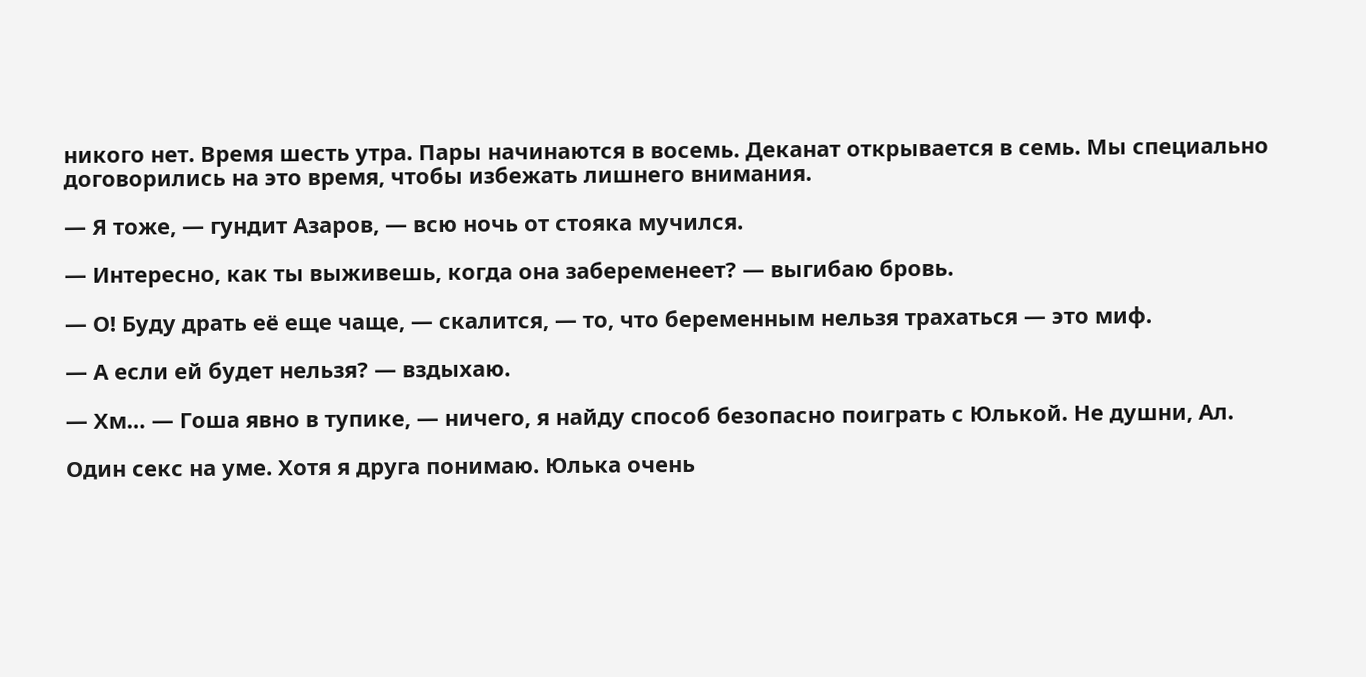никого нет. Время шесть утра. Пары начинаются в восемь. Деканат открывается в семь. Мы специально договорились на это время, чтобы избежать лишнего внимания.

— Я тоже, — гундит Азаров, — всю ночь от стояка мучился.

— Интересно, как ты выживешь, когда она забеременеет? — выгибаю бровь.

— О! Буду драть её еще чаще, — скалится, — то, что беременным нельзя трахаться — это миф.

— А если ей будет нельзя? — вздыхаю.

— Хм… — Гоша явно в тупике, — ничего, я найду способ безопасно поиграть с Юлькой. Не душни, Ал.

Один секс на уме. Хотя я друга понимаю. Юлька очень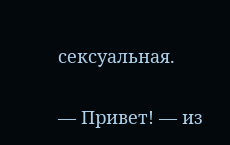сексуальная.

— Привет! — из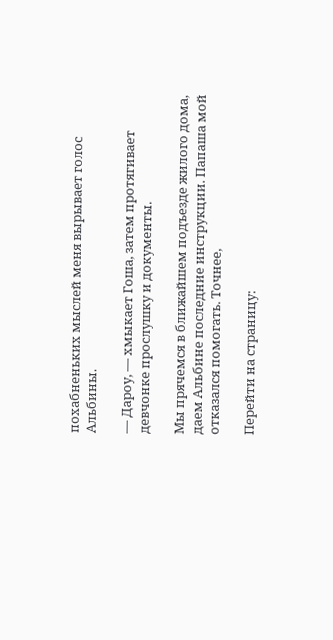похабненьких мыслей меня вырывает голос Альбины.

— Дароу, — хмыкает Гоша, затем протягивает девчонке прослушку и документы.

Мы прячемся в ближайшем подъезде жилого дома, даем Альбине последние инструкции. Папаша мой отказался помогать. Точнее,

Перейти на страницу: